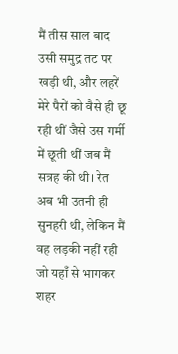मैं तीस साल बाद उसी समुद्र तट पर खड़ी थी, और लहरें मेरे पैरों को वैसे ही छू रही थीं जैसे उस गर्मी में छूती थीं जब मैं सत्रह की थी। रेत अब भी उतनी ही सुनहरी थी, लेकिन मैं वह लड़की नहीं रही जो यहाँ से भागकर शहर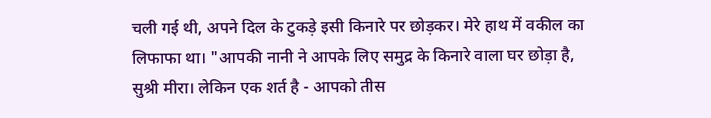चली गई थी, अपने दिल के टुकड़े इसी किनारे पर छोड़कर। मेरे हाथ में वकील का लिफाफा था। "आपकी नानी ने आपके लिए समुद्र के किनारे वाला घर छोड़ा है, सुश्री मीरा। लेकिन एक शर्त है - आपको तीस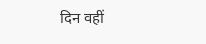दिन वहीं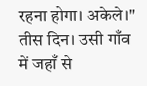रहना होगा। अकेले।" तीस दिन। उसी गाँव में जहाँ से